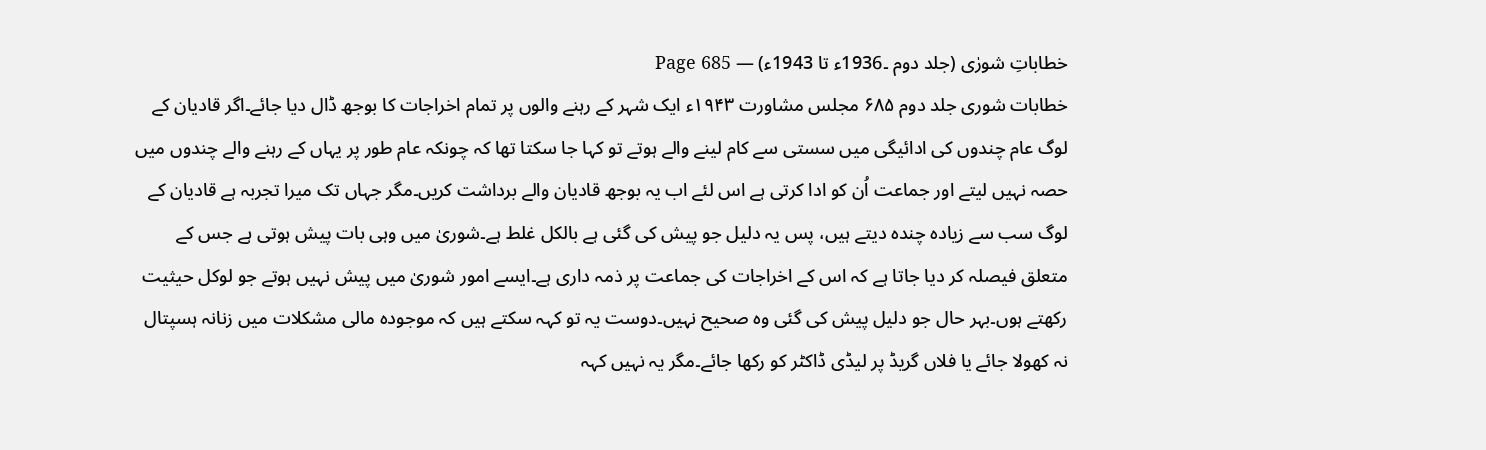خطاباتِ شورٰی (جلد دوم ۔1936ء تا 1943ء) — Page 685
خطابات شوری جلد دوم ۶۸۵ مجلس مشاورت ۱۹۴۳ء ایک شہر کے رہنے والوں پر تمام اخراجات کا بوجھ ڈال دیا جائے۔اگر قادیان کے لوگ عام چندوں کی ادائیگی میں سستی سے کام لینے والے ہوتے تو کہا جا سکتا تھا کہ چونکہ عام طور پر یہاں کے رہنے والے چندوں میں حصہ نہیں لیتے اور جماعت اُن کو ادا کرتی ہے اس لئے اب یہ بوجھ قادیان والے برداشت کریں۔مگر جہاں تک میرا تجربہ ہے قادیان کے لوگ سب سے زیادہ چندہ دیتے ہیں، پس یہ دلیل جو پیش کی گئی ہے بالکل غلط ہے۔شوریٰ میں وہی بات پیش ہوتی ہے جس کے متعلق فیصلہ کر دیا جاتا ہے کہ اس کے اخراجات کی جماعت پر ذمہ داری ہے۔ایسے امور شوریٰ میں پیش نہیں ہوتے جو لوکل حیثیت رکھتے ہوں۔بہر حال جو دلیل پیش کی گئی وہ صحیح نہیں۔دوست یہ تو کہہ سکتے ہیں کہ موجودہ مالی مشکلات میں زنانہ ہسپتال نہ کھولا جائے یا فلاں گریڈ پر لیڈی ڈاکٹر کو رکھا جائے۔مگر یہ نہیں کہہ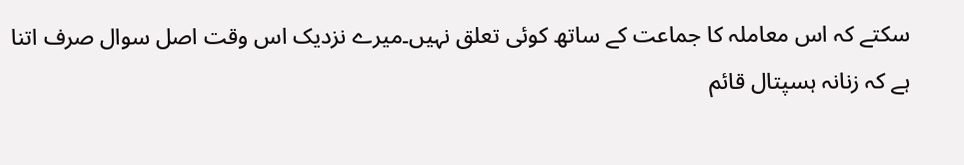سکتے کہ اس معاملہ کا جماعت کے ساتھ کوئی تعلق نہیں۔میرے نزدیک اس وقت اصل سوال صرف اتنا ہے کہ زنانہ ہسپتال قائم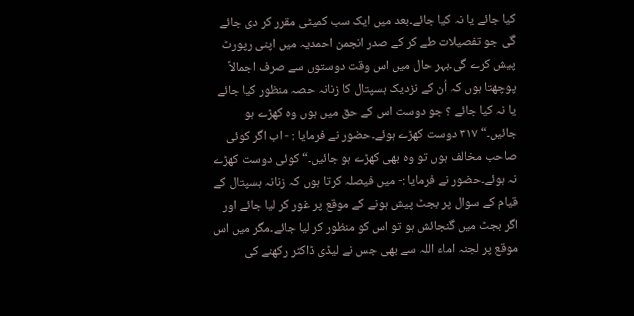کیا جائے یا نہ کیا جائے۔بعد میں ایک سب کمیٹی مقرر کر دی جائے گی جو تفصیلات طے کر کے صدر انجمن احمدیہ میں اپنی رپورٹ پیش کرے گی۔بہر حال میں اس وقت دوستوں سے صرف اجمالاً پوچھتا ہوں کہ اُن کے نزدیک ہسپتال کا زنانہ حصہ منظور کیا جائے یا نہ کیا جائے ؟ جو دوست اس کے حق میں ہوں وہ کھڑے ہو جائیں۔“ ۳۱۷ دوست کھڑے ہوئے۔حضور نے فرمایا : - اب اگر کوئی صاحب مخالف ہوں تو وہ بھی کھڑے ہو جائیں۔“ کوئی دوست کھڑے نہ ہوئے۔حضور نے فرمایا :- میں فیصلہ کرتا ہوں کہ زنانہ ہسپتال کے قیام کے سوال پر بجٹ پیش ہونے کے موقع پر غور کر لیا جائے اور اگر بجٹ میں گنجائش ہو تو اس کو منظور کر لیا جائے۔مگر میں اس موقع پر لجنہ اماء اللہ سے بھی جس نے لیڈی ڈاکٹر رکھنے کی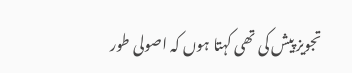تجویز پیش کی تھی کہتا ہوں کہ اصولی طور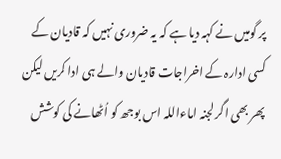پر گومیں نے کہہ دیا ہے کہ یہ ضروری نہیں کہ قادیان کے کسی ادارہ کے اخراجات قادیان والے ہی ادا کریں لیکن پھر بھی اگر لجنہ اماءاللہ اس بوجھ کو اُٹھانے کی کوشش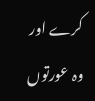کرے اور وہ عورتوں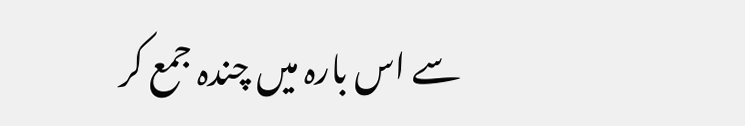سے اس بارہ میں چندہ جمع کر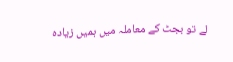لے تو بجٹ کے معاملہ میں ہمیں زیادہ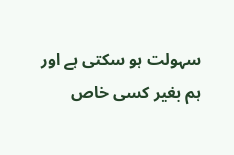سہولت ہو سکتی ہے اور ہم بغیر کسی خاص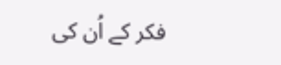فکر کے اُن کی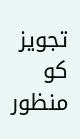تجویز کو منظور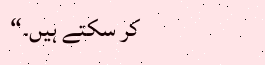کر سکتے ہیں۔“